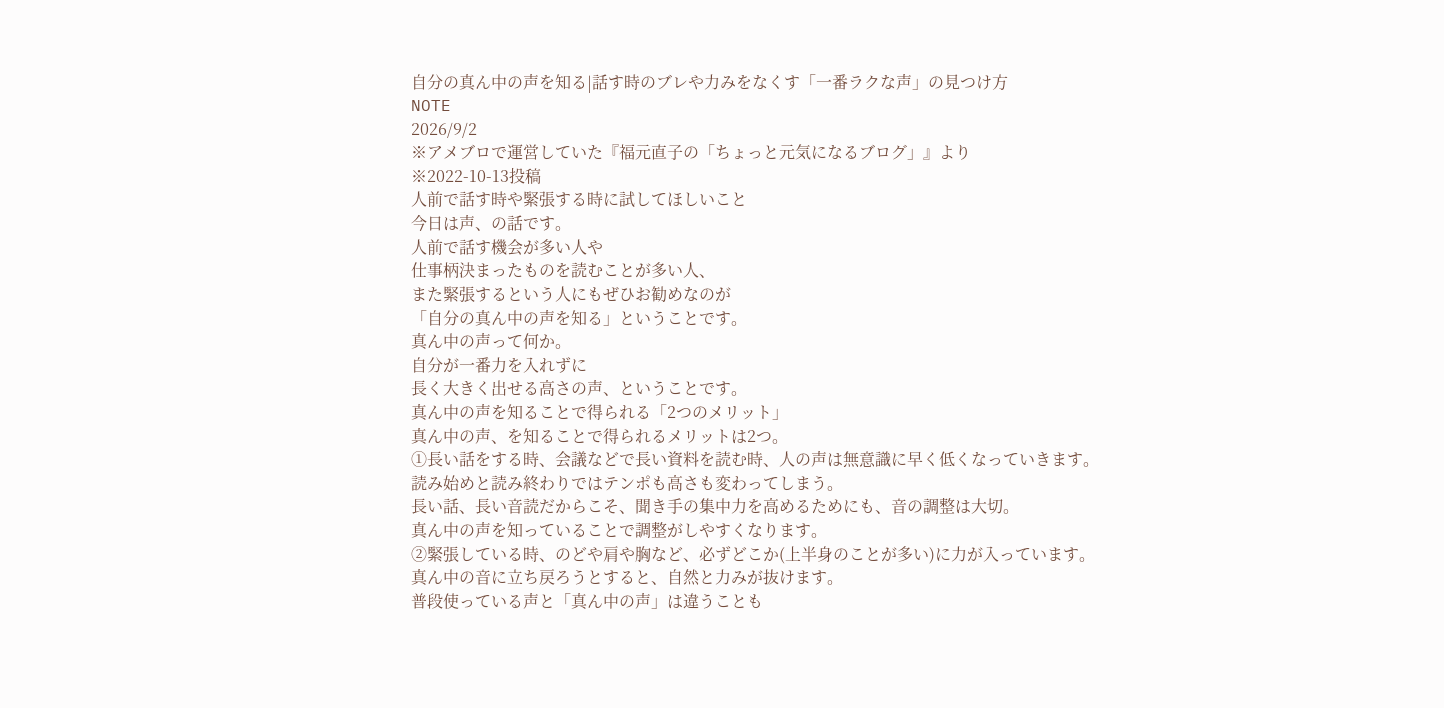自分の真ん中の声を知る|話す時のブレや力みをなくす「一番ラクな声」の見つけ方
NOTE
2026/9/2
※アメブロで運営していた『福元直子の「ちょっと元気になるブログ」』より
※2022-10-13投稿
人前で話す時や緊張する時に試してほしいこと
今日は声、の話です。
人前で話す機会が多い人や
仕事柄決まったものを読むことが多い人、
また緊張するという人にもぜひお勧めなのが
「自分の真ん中の声を知る」ということです。
真ん中の声って何か。
自分が一番力を入れずに
長く大きく出せる高さの声、ということです。
真ん中の声を知ることで得られる「2つのメリット」
真ん中の声、を知ることで得られるメリットは2つ。
①長い話をする時、会議などで長い資料を読む時、人の声は無意識に早く低くなっていきます。
読み始めと読み終わりではテンポも高さも変わってしまう。
長い話、長い音読だからこそ、聞き手の集中力を高めるためにも、音の調整は大切。
真ん中の声を知っていることで調整がしやすくなります。
②緊張している時、のどや肩や胸など、必ずどこか(上半身のことが多い)に力が入っています。
真ん中の音に立ち戻ろうとすると、自然と力みが抜けます。
普段使っている声と「真ん中の声」は違うことも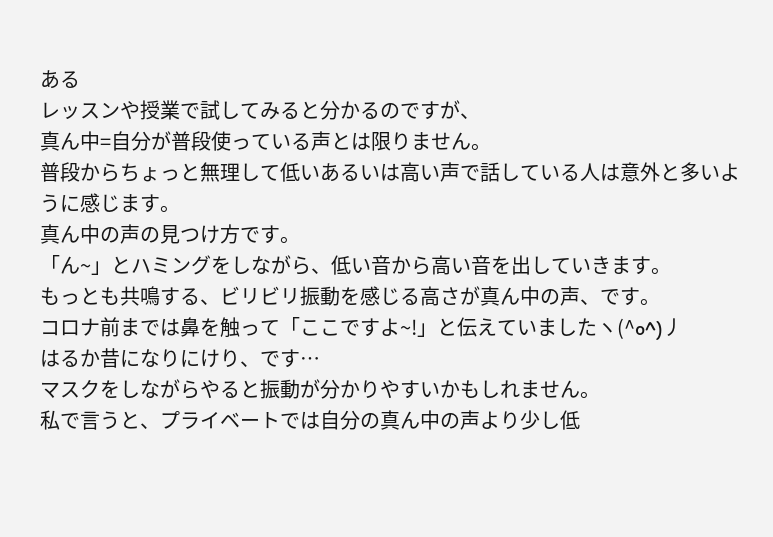ある
レッスンや授業で試してみると分かるのですが、
真ん中=自分が普段使っている声とは限りません。
普段からちょっと無理して低いあるいは高い声で話している人は意外と多いように感じます。
真ん中の声の見つけ方です。
「ん~」とハミングをしながら、低い音から高い音を出していきます。
もっとも共鳴する、ビリビリ振動を感じる高さが真ん中の声、です。
コロナ前までは鼻を触って「ここですよ~!」と伝えていましたヽ(^o^)丿
はるか昔になりにけり、です…
マスクをしながらやると振動が分かりやすいかもしれません。
私で言うと、プライベートでは自分の真ん中の声より少し低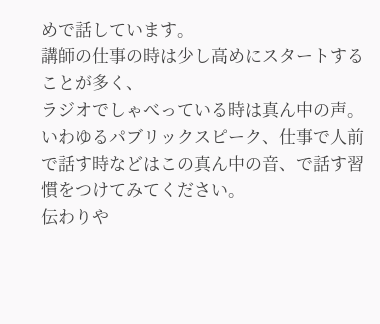めで話しています。
講師の仕事の時は少し高めにスタートすることが多く、
ラジオでしゃべっている時は真ん中の声。
いわゆるパブリックスピーク、仕事で人前で話す時などはこの真ん中の音、で話す習慣をつけてみてください。
伝わりや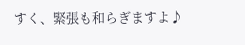すく、緊張も和らぎますよ♪